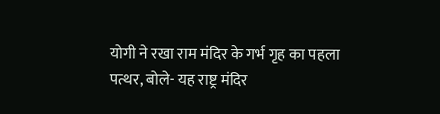योगी ने रखा राम मंदिर के गर्भ गृह का पहला पत्थर, बोले- यह राष्ट्र मंदिर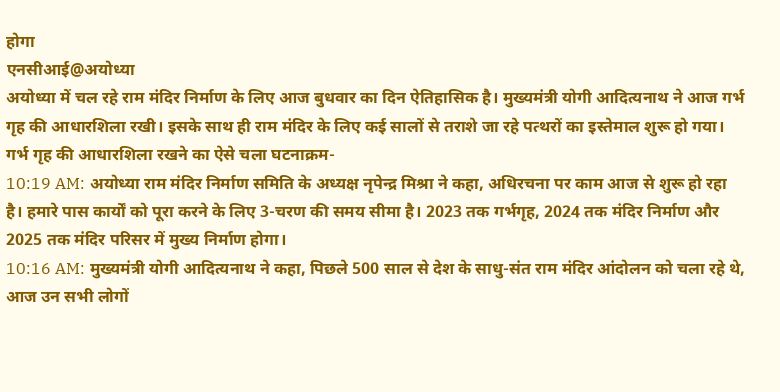होगा
एनसीआई@अयोध्या
अयोध्या में चल रहे राम मंदिर निर्माण के लिए आज बुधवार का दिन ऐतिहासिक है। मुख्यमंत्री योगी आदित्यनाथ ने आज गर्भ गृह की आधारशिला रखी। इसके साथ ही राम मंदिर के लिए कई सालों से तराशे जा रहे पत्थरों का इस्तेमाल शुरू हो गया।
गर्भ गृह की आधारशिला रखने का ऐसे चला घटनाक्रम-
10:19 AM: अयोध्या राम मंदिर निर्माण समिति के अध्यक्ष नृपेन्द्र मिश्रा ने कहा, अधिरचना पर काम आज से शुरू हो रहा है। हमारे पास कार्यों को पूरा करने के लिए 3-चरण की समय सीमा है। 2023 तक गर्भगृह, 2024 तक मंदिर निर्माण और 2025 तक मंदिर परिसर में मुख्य निर्माण होगा।
10:16 AM: मुख्यमंत्री योगी आदित्यनाथ ने कहा, पिछले 500 साल से देश के साधु-संत राम मंदिर आंदोलन को चला रहे थे, आज उन सभी लोगों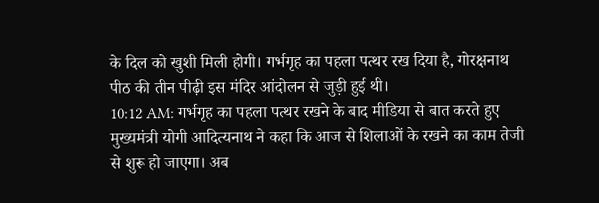के दिल को खुशी मिली होगी। गर्भगृह का पहला पत्थर रख दिया है, गोरक्षनाथ पीठ की तीन पीढ़ी इस मंदिर आंदोलन से जुड़ी हुई थी।
10:12 AM: गर्भगृह का पहला पत्थर रखने के बाद मीडिया से बात करते हुए मुख्यमंत्री योगी आदित्यनाथ ने कहा कि आज से शिलाओं के रखने का काम तेजी से शुरू हो जाएगा। अब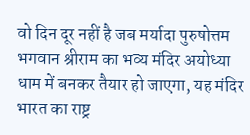वो दिन दूर नहीं है जब मर्यादा पुरुषोत्तम भगवान श्रीराम का भव्य मंदिर अयोध्या धाम में बनकर तैयार हो जाएगा, यह मंदिर भारत का राष्ट्र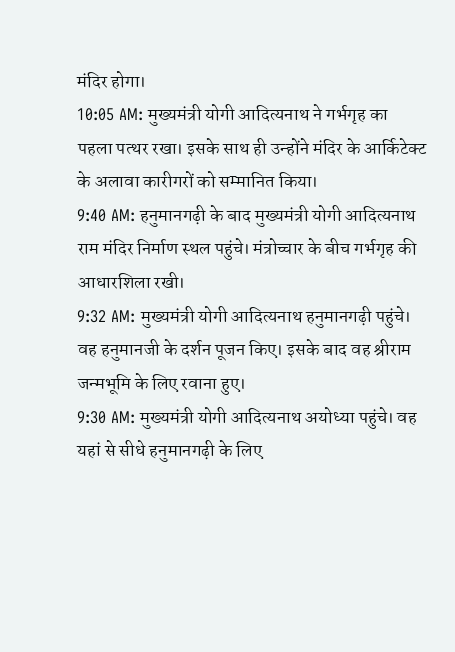मंदिर होगा।
10:05 AM: मुख्यमंत्री योगी आदित्यनाथ ने गर्भगृह का पहला पत्थर रखा। इसके साथ ही उन्होंने मंदिर के आर्किटेक्ट के अलावा कारीगरों को सम्मानित किया।
9:40 AM: हनुमानगढ़ी के बाद मुख्यमंत्री योगी आदित्यनाथ राम मंदिर निर्माण स्थल पहुंचे। मंत्रोच्चार के बीच गर्भगृह की आधारशिला रखी।
9:32 AM: मुख्यमंत्री योगी आदित्यनाथ हनुमानगढ़ी पहुंचे। वह हनुमानजी के दर्शन पूजन किए। इसके बाद वह श्रीराम जन्मभूमि के लिए रवाना हुए।
9:30 AM: मुख्यमंत्री योगी आदित्यनाथ अयोध्या पहुंचे। वह यहां से सीधे हनुमानगढ़ी के लिए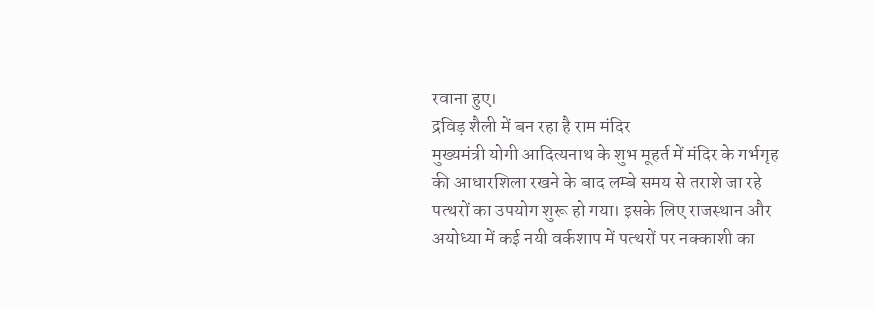रवाना हुए।
द्रविड़ शैली में बन रहा है राम मंदिर
मुख्यमंत्री योगी आदित्यनाथ के शुभ मूहर्त में मंदिर के गर्भगृह की आधारशिला रखने के बाद लम्बे समय से तराशे जा रहे पत्थरों का उपयोग शुरू हो गया। इसके लिए राजस्थान और अयोध्या में कई नयी वर्कशाप में पत्थरों पर नक्काशी का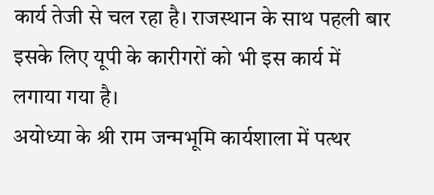कार्य तेजी से चल रहा है। राजस्थान के साथ पहली बार इसके लिए यूपी के कारीगरों को भी इस कार्य में लगाया गया है।
अयोध्या के श्री राम जन्मभूमि कार्यशाला में पत्थर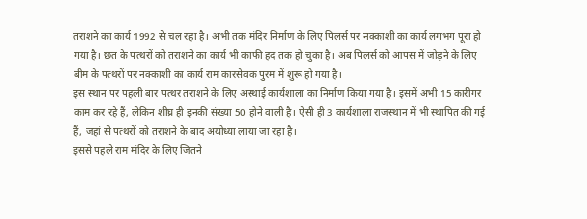तराशने का कार्य 1992 से चल रहा है। अभी तक मंदिर निर्माण के लिए पिलर्स पर नक्काशी का कार्य लगभग पूरा हो गया है। छत के पत्थरों को तराशने का कार्य भी काफी हद तक हो चुका है। अब पिलर्स को आपस में जोड़ने के लिए बीम के पत्थरों पर नक्काशी का कार्य राम कारसेवक पुरम में शुरू हो गया है।
इस स्थान पर पहली बार पत्थर तराशने के लिए अस्थाई कार्यशाला का निर्माण किया गया है। इसमें अभी 15 कारीगर काम कर रहे हैं, लेकिन शीघ्र ही इनकी संख्या 50 होने वाली है। ऐसी ही 3 कार्यशाला राजस्थान में भी स्थापित की गई हैं, जहां से पत्थरों को तराशने के बाद अयोध्या लाया जा रहा है।
इससे पहले राम मंदिर के लिए जितने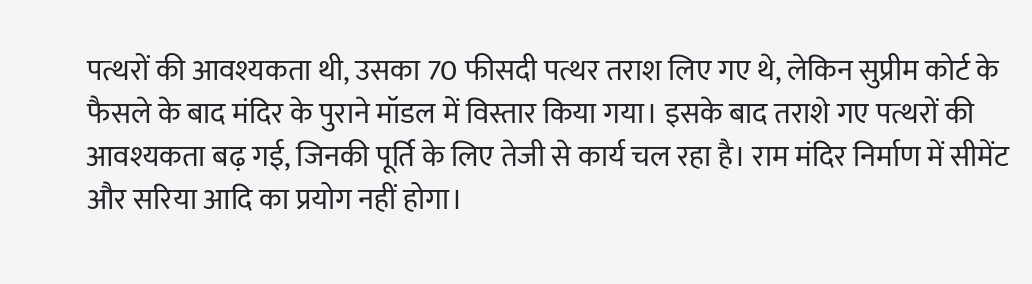पत्थरों की आवश्यकता थी, उसका 70 फीसदी पत्थर तराश लिए गए थे, लेकिन सुप्रीम कोर्ट के फैसले के बाद मंदिर के पुराने मॉडल में विस्तार किया गया। इसके बाद तराशे गए पत्थरों की आवश्यकता बढ़ गई, जिनकी पूर्ति के लिए तेजी से कार्य चल रहा है। राम मंदिर निर्माण में सीमेंट और सरिया आदि का प्रयोग नहीं होगा।